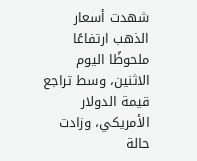شهدت أسعار الذهب ارتفاعًا ملحوظًا اليوم الاثنين، وسط تراجع قيمة الدولار الأمريكي، وزادت حالة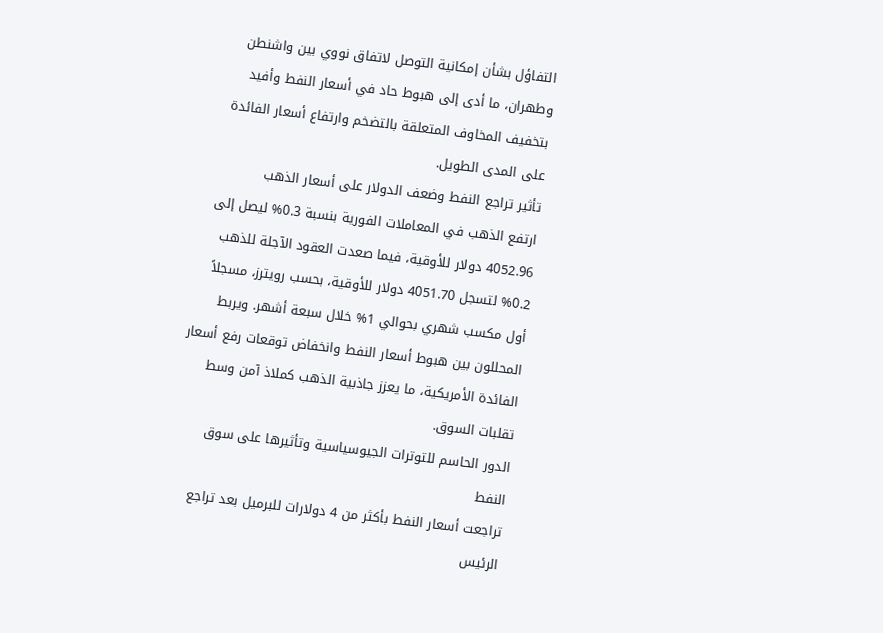التفاؤل بشأن إمكانية التوصل لاتفاق نووي بين واشنطن وطهران، ما أدى إلى هبوط حاد في أسعار النفط وأفيد بتخفيف المخاوف المتعلقة بالتضخم وارتفاع أسعار الفائدة على المدى الطويل.
تأثير تراجع النفط وضعف الدولار على أسعار الذهب
ارتفع الذهب في المعاملات الفورية بنسبة 0.3% ليصل إلى 4052.96 دولار للأوقية، فيما صعدت العقود الآجلة للذهب 0.2% لتسجل 4051.70 دولار للأوقية، بحسب رويترز، مسجلاً أول مكسب شهري بحوالي 1% خلال سبعة أشهر. ويربط المحللون بين هبوط أسعار النفط وانخفاض توقعات رفع أسعار الفائدة الأمريكية، ما يعزز جاذبية الذهب كملاذ آمن وسط تقلبات السوق.
الدور الحاسم للتوترات الجيوسياسية وتأثيرها على سوق النفط
تراجعت أسعار النفط بأكثر من 4 دولارات للبرميل بعد تراجع الرئيس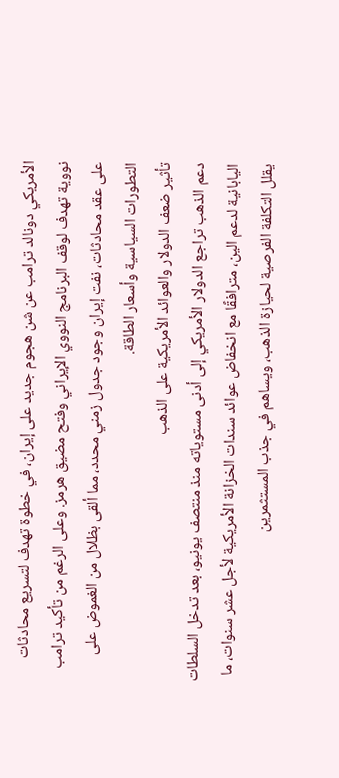الأمريكي دونالد ترامب عن شن هجوم جديد على إيران، في خطوة تهدف لتسريع محادثات نووية تهدف لوقف البرنامج النووي الإيراني وفتح مضيق هرمز. وعلى الرغم من تأكيد ترامب على عقد محادثات، نفت إيران وجود جدول زمني محدد، مما ألقى بظلال من الغموض على التطورات السياسية وأسعار الطاقة.
تأثير ضعف الدولار والعوائد الأمريكية على الذهب
دعم الذهب تراجع الدولار الأمريكي إلى أدنى مستوياته منذ منتصف يونيو، بعد تدخل السلطات اليابانية لدعم الين، مترافقًا مع انخفاض عوائد سندات الخزانة الأمريكية لأجل عشر سنوات، ما يقلل التكلفة الفرصية لحيازة الذهب، ويساهم في جذب المستثمرين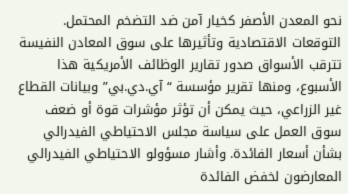نحو المعدن الأصفر كخيار آمن ضد التضخم المحتمل.
التوقعات الاقتصادية وتأثيرها على سوق المعادن النفيسة
تترقب الأسواق صدور تقارير الوظائف الأمريكية هذا الأسبوع، ومنها تقرير مؤسسة “آي.دي.بي” وبيانات القطاع غير الزراعي، حيث يمكن أن تؤثر مؤشرات قوة أو ضعف سوق العمل على سياسة مجلس الاحتياطي الفيدرالي بشأن أسعار الفائدة. وأشار مسؤولو الاحتياطي الفيدرالي المعارضون لخفض الفائدة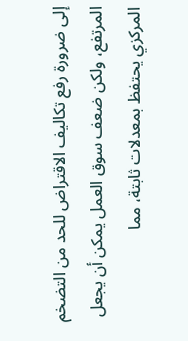إلى ضرورة رفع تكاليف الاقتراض للحد من التضخم المرتفع، ولكن ضعف سوق العمل يمكن أن يجعل المركزي يحتفظ بمعدلات ثابتة، مما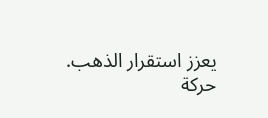يعزز استقرار الذهب.
حركة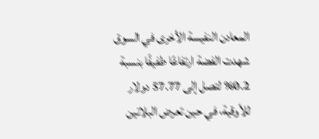المعادن النفيسة الأخرى في السوق
شهدت الفضة ارتفاعًا طفيفًا بنسبة 0.2% لتصل إلى 57.77 دولار للأوقية، في حين تعرض البلاتين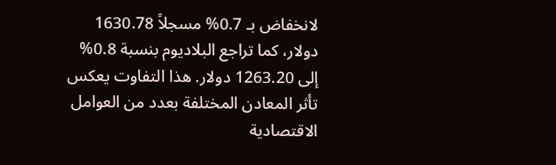لانخفاض بـ 0.7% مسجلاً 1630.78 دولار، كما تراجع البلاديوم بنسبة 0.8% إلى 1263.20 دولار. هذا التفاوت يعكس تأثر المعادن المختلفة بعدد من العوامل الاقتصادية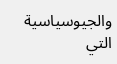والجيوسياسية التي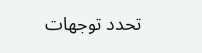تحدد توجهات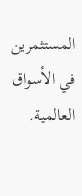المستثمرين في الأسواق العالمية.